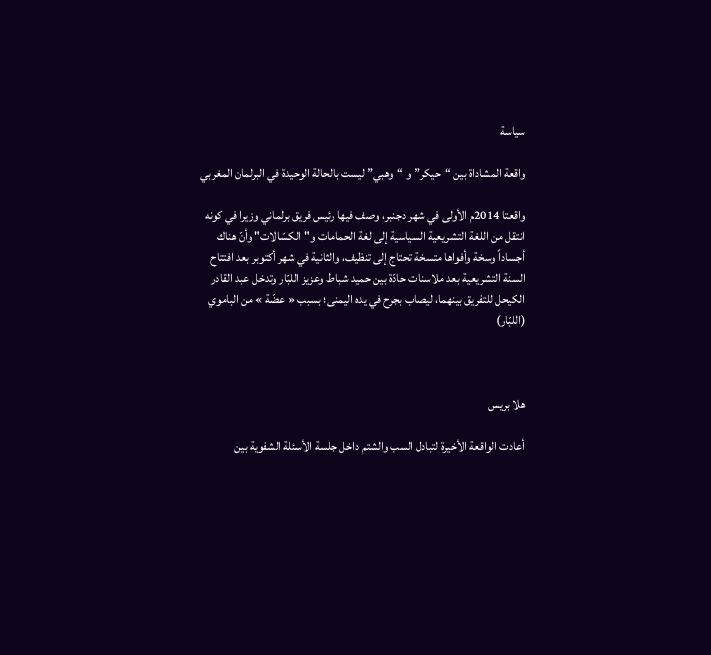سياسة

واقعة المشاداة بين “حيكر” و “وهبي” ليست بالحالة الوحيدة في البرلمان المغربي

واقعتا 2014م الأولى في شهر دجنبر، وصف فيها رئيس فريق برلماني وزيرا في كونه انتقل من اللغة التشريعية السياسية إلى لغة الحمامات و"الكسّالات" وأنّ هناك أجساداً وسخة وأفواها متسخة تحتاج إلى تنظيف، والثانية في شهر أكتوبر بعد افتتاح السنة التشريعية بعد ملاسنات حادّة بين حميد شباط وعزيز اللبّار وتدخل عبد القادر الكيحل للتفريق بينهما، ليصاب بجرح في يده اليمنى؛ بسبب « عضّة » من الباموي (اللبّار)



هلا بريس

أعادت الواقعة الأخيرة لتبادل السب والشتم داخل جلسة الأسئلة الشفوية بين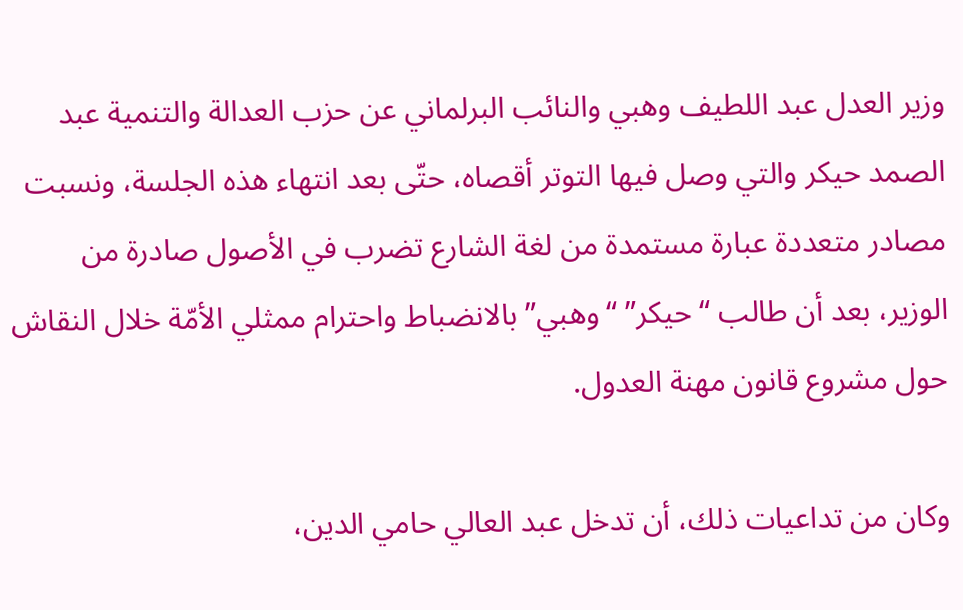وزير العدل عبد اللطيف وهبي والنائب البرلماني عن حزب العدالة والتنمية عبد الصمد حيكر والتي وصل فيها التوتر أقصاه، حتّى بعد انتهاء هذه الجلسة، ونسبت مصادر متعددة عبارة مستمدة من لغة الشارع تضرب في الأصول صادرة من الوزير، بعد أن طالب “حيكر” “وهبي” بالانضباط واحترام ممثلي الأمّة خلال النقاش حول مشروع قانون مهنة العدول.

وكان من تداعيات ذلك، أن تدخل عبد العالي حامي الدين،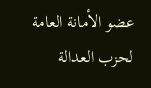عضو الأمانة العامة لحزب العدالة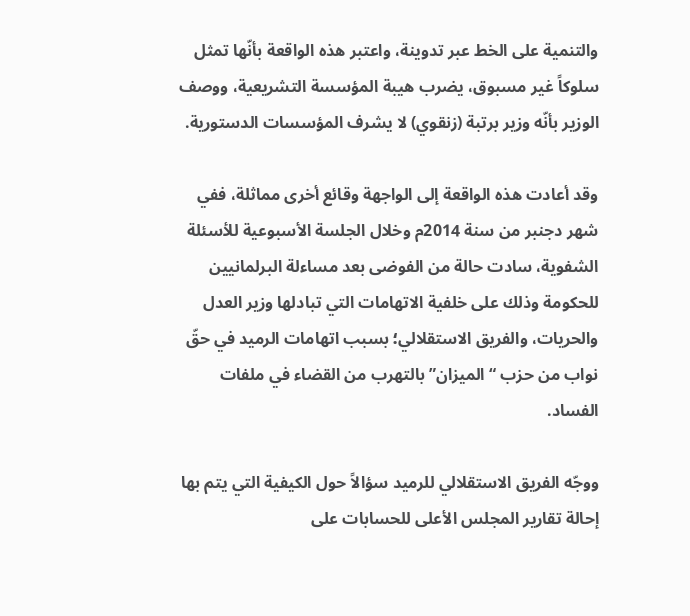والتنمية على الخط عبر تدوينة، واعتبر هذه الواقعة بأنّها تمثل سلوكاً غير مسبوق، يضرب هيبة المؤسسة التشريعية، ووصف الوزير بأنّه وزير برتبة (زنقوي) لا يشرف المؤسسات الدستورية.

وقد أعادت هذه الواقعة إلى الواجهة وقائع أخرى مماثلة، ففي شهر دجنبر من سنة 2014م وخلال الجلسة الأسبوعية للأسئلة الشفوية، سادت حالة من الفوضى بعد مساءلة البرلمانيين للحكومة وذلك على خلفية الاتهامات التي تبادلها وزير العدل والحريات، والفريق الاستقلالي؛ بسبب اتهامات الرميد في حقّ نواب من حزب “الميزان” بالتهرب من القضاء في ملفات الفساد.

ووجّه الفريق الاستقلالي للرميد سؤالاً حول الكيفية التي يتم بها إحالة تقارير المجلس الأعلى للحسابات على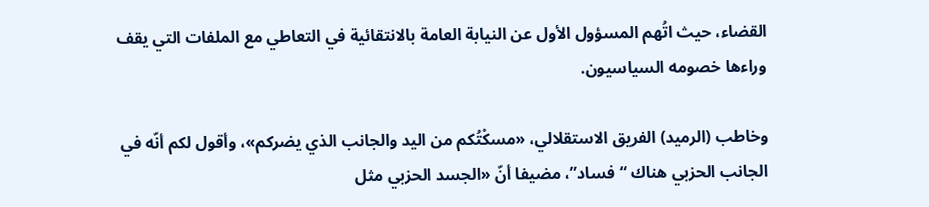القضاء، حيث اتُهم المسؤول الأول عن النيابة العامة بالانتقائية في التعاطي مع الملفات التي يقف وراءها خصومه السياسيون.

وخاطب (الرميد) الفريق الاستقلالي، «مسكْتُكم من اليد والجانب الذي يضركم»، وأقول لكم أنّه في الجانب الحزبي هناك “فساد”، مضيفا أنّ «الجسد الحزبي مثل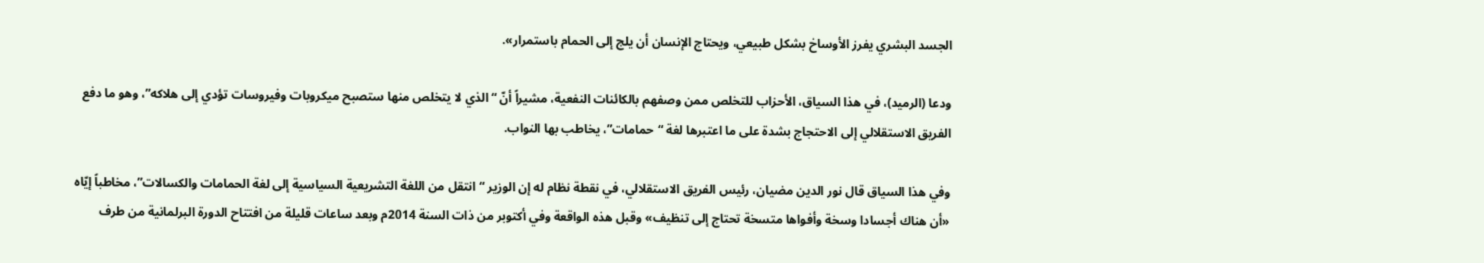الجسد البشري يفرز الأوساخ بشكل طبيعي، ويحتاج الإنسان أن يلج إلى الحمام باستمرار».

ودعا (الرميد)، في هذا السياق، الأحزاب للتخلص ممن وصفهم بالكائنات النفعية، مشيراً أنّ “الذي لا يتخلص منها ستصبح ميكروبات وفيروسات تؤدي إلى هلاكه”، وهو ما دفع الفريق الاستقلالي إلى الاحتجاج بشدة على ما اعتبرها لغة “حمامات”، يخاطب بها النواب.

وفي هذا السياق قال نور الدين مضيان، رئيس الفريق الاستقلالي، في نقطة نظام له إن الوزير “انتقل من اللغة التشريعية السياسية إلى لغة الحمامات والكسالات”، مخاطباً إيّاه «أن هناك أجسادا وسخة وأفواها متسخة تحتاج إلى تنظيف» وقبل هذه الواقعة وفي أكتوبر من ذات السنة 2014م وبعد ساعات قليلة من افتتاح الدورة البرلمانية من طرف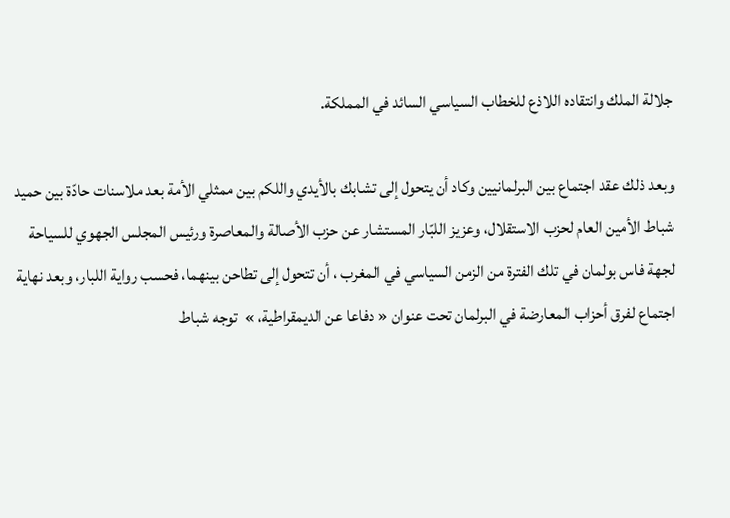جلالة الملك وانتقاده اللاذع للخطاب السياسي السائد في المملكة.

وبعد ذلك عقد اجتماع بين البرلمانيين وكاد أن يتحول إلى تشابك بالأيدي واللكم بين ممثلي الأمة بعد ملاسنات حادّة بين حميد شباط الأمين العام لحزب الاستقلال، وعزيز اللبّار المستشار عن حزب الأصالة والمعاصرة ورئيس المجلس الجهوي للسياحة لجهة فاس بولمان في تلك الفترة من الزمن السياسي في المغرب ، أن تتحول إلى تطاحن بينهما، فحسب رواية اللبار، وبعد نهاية اجتماع لفرق أحزاب المعارضة في البرلمان تحت عنوان « دفاعا عن الديمقراطية، »  توجه شباط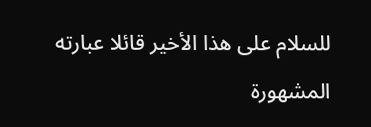للسلام على هذا الأخير قائلا عبارته المشهورة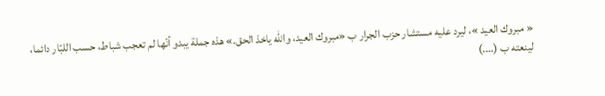« مبروك العيد »، ليرد عليه مستشار حزب الجرار ب «مبروك العيد، والله ياخذ الحق.» هذه جملة يبدو أنّها لم تعجب شباط، حسب اللبّار دائما، لينعته ب (….)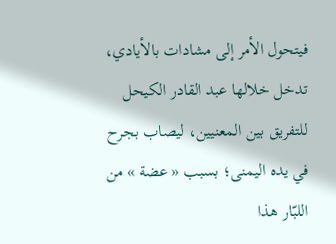فيتحول الأمر إلى مشادات بالأيادي، تدخل خلالها عبد القادر الكيحل للتفريق بين المعنيين، ليصاب بجرح في يده اليمنى؛ بسبب « عضة » من اللبّار هذا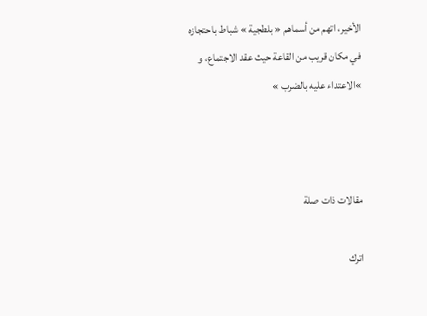الأخير، اتهم من أسماهم « بلطجية » شباط باحتجازه في مكان قريب من القاعة حيث عقد الاجتماع، و »الاعتداء عليه بالضرب »



مقالات ذات صلة

اترك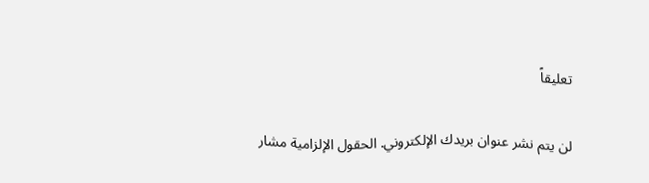تعليقاً

لن يتم نشر عنوان بريدك الإلكتروني. الحقول الإلزامية مشار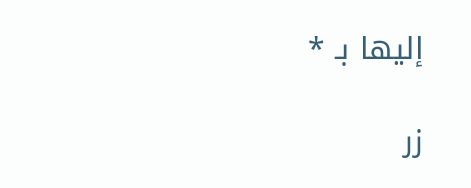إليها بـ *

زر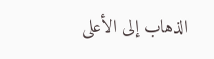الذهاب إلى الأعلى